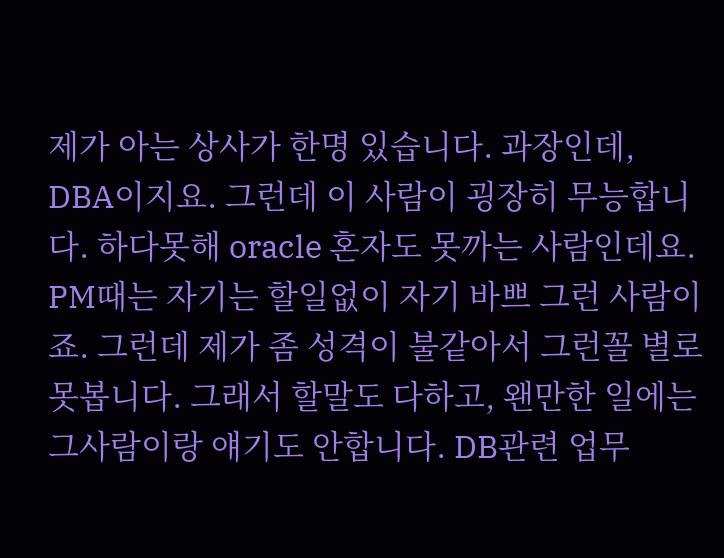제가 아는 상사가 한명 있습니다. 과장인데, DBA이지요. 그런데 이 사람이 굉장히 무능합니다. 하다못해 oracle 혼자도 못까는 사람인데요. PM때는 자기는 할일없이 자기 바쁘 그런 사람이죠. 그런데 제가 좀 성격이 불같아서 그런꼴 별로 못봅니다. 그래서 할말도 다하고, 왠만한 일에는 그사람이랑 얘기도 안합니다. DB관련 업무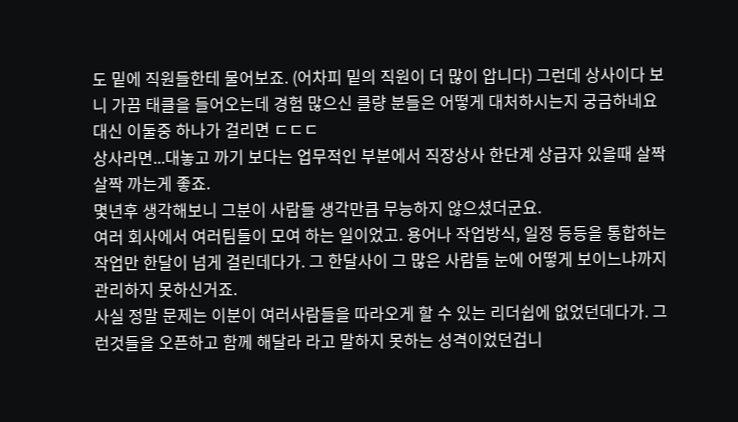도 밑에 직원들한테 물어보죠. (어차피 밑의 직원이 더 많이 압니다) 그런데 상사이다 보니 가끔 태클을 들어오는데 경험 많으신 클량 분들은 어떻게 대처하시는지 궁금하네요
대신 이둘중 하나가 걸리면 ㄷㄷㄷ
상사라면...대놓고 까기 보다는 업무적인 부분에서 직장상사 한단계 상급자 있을때 살짝살짝 까는게 좋죠.
몇년후 생각해보니 그분이 사람들 생각만큼 무능하지 않으셨더군요.
여러 회사에서 여러팀들이 모여 하는 일이었고. 용어나 작업방식, 일정 등등을 통합하는 작업만 한달이 넘게 걸린데다가. 그 한달사이 그 많은 사람들 눈에 어떻게 보이느냐까지 관리하지 못하신거죠.
사실 정말 문제는 이분이 여러사람들을 따라오게 할 수 있는 리더쉽에 없었던데다가. 그런것들을 오픈하고 함께 해달라 라고 말하지 못하는 성격이었던겁니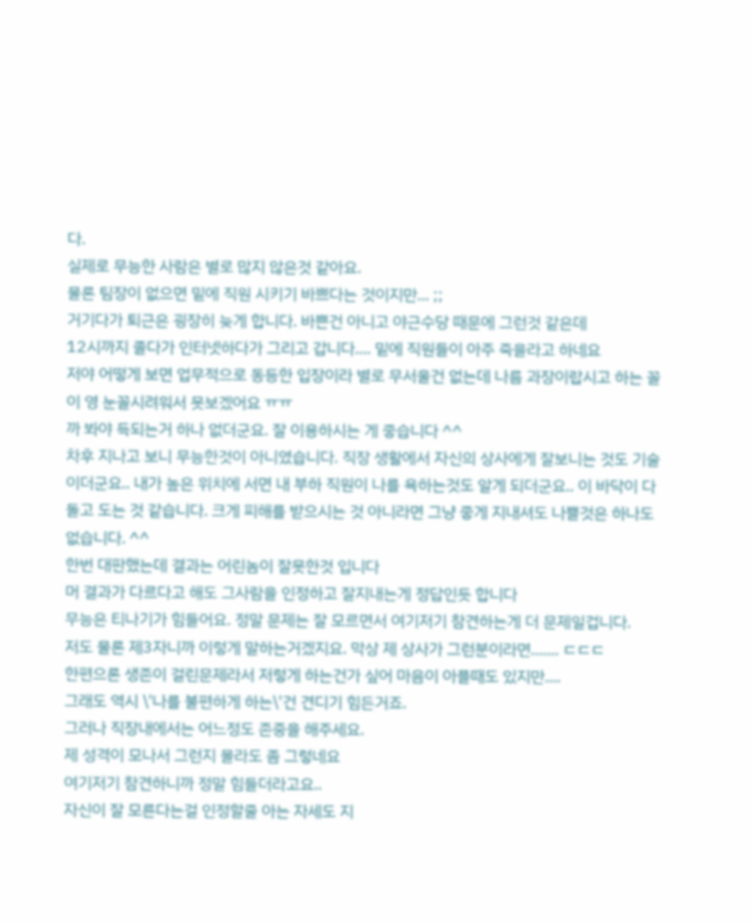다.
실제로 무능한 사람은 별로 많지 않은것 같아요.
물론 팀장이 없으면 밑에 직원 시키기 바쁘다는 것이지만... ;;
거기다가 퇴근은 굉장히 늦게 합니다. 바쁜건 아니고 야근수당 때문에 그런것 같은데
12시까지 졸다가 인터넷하다가 그리고 갑니다.... 밑에 직원들이 아주 죽을라고 하네요
저야 어떻게 보면 업무적으로 동등한 입장이라 별로 무서울건 없는데 나름 과장이랍시고 하는 꼴이 영 눈꼴시려워서 못보겠어요 ㅠㅠ
까 봐야 득되는거 하나 없더군요. 잘 이용하시는 게 좋습니다 ^^
차후 지나고 보니 무능한것이 아니였습니다. 직장 생활에서 자신의 상사에게 잘보니는 것도 기술이더군요.. 내가 높은 위치에 서면 내 부하 직원이 나를 욕하는것도 알게 되더군요.. 이 바닥이 다 돌고 도는 것 같습니다. 크게 피해를 받으시는 것 아니라면 그냥 좋게 지내셔도 나쁠것은 하나도 없습니다. ^^
한번 대판했는데 결과는 어린놈이 잘못한것 입니다
머 결과가 다르다고 해도 그사람을 인정하고 잘지내는게 정답인듯 합니다
무능은 티나기가 힘들어요. 정말 문제는 잘 모르면서 여기저기 참견하는게 더 문제일겁니다.
저도 물론 제3자니까 이렇게 말하는거겠지요. 막상 제 상사가 그런분이라면....... ㄷㄷㄷ
한편으론 생존이 걸린문제라서 저렇게 하는건가 싶어 마음이 아플때도 있지만....
그래도 역시 \'나를 불편하게 하는\'건 견디기 힘든거죠.
그러나 직장내에서는 어느정도 존중을 해주세요.
제 성격이 모나서 그런지 몰라도 좀 그렇네요
여기저기 참견하니까 정말 힘들더라고요..
자신이 잘 모른다는걸 인정할줄 아는 자세도 지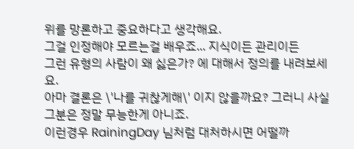위를 망론하고 중요하다고 생각해요.
그걸 인정해야 모르는걸 배우죠... 지식이든 관리이든
그런 유형의 사람이 왜 싫은가? 에 대해서 정의를 내려보세요.
아마 결론은 \'나를 귀찮게해\' 이지 않을까요? 그러니 사실 그분은 정말 무능한게 아니죠.
이런경우 RainingDay 님처럼 대처하시면 어떨까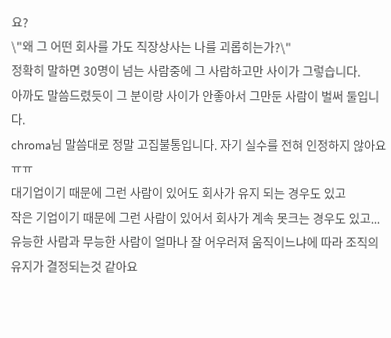요?
\"왜 그 어떤 회사를 가도 직장상사는 나를 괴롭히는가?\"
정확히 말하면 30명이 넘는 사람중에 그 사람하고만 사이가 그렇습니다.
아까도 말씀드렸듯이 그 분이랑 사이가 안좋아서 그만둔 사람이 벌써 둘입니다.
chroma님 말씀대로 정말 고집불통입니다. 자기 실수를 전혀 인정하지 않아요 ㅠㅠ
대기업이기 때문에 그런 사람이 있어도 회사가 유지 되는 경우도 있고
작은 기업이기 때문에 그런 사람이 있어서 회사가 계속 못크는 경우도 있고...
유능한 사람과 무능한 사람이 얼마나 잘 어우러져 움직이느냐에 따라 조직의 유지가 결정되는것 같아요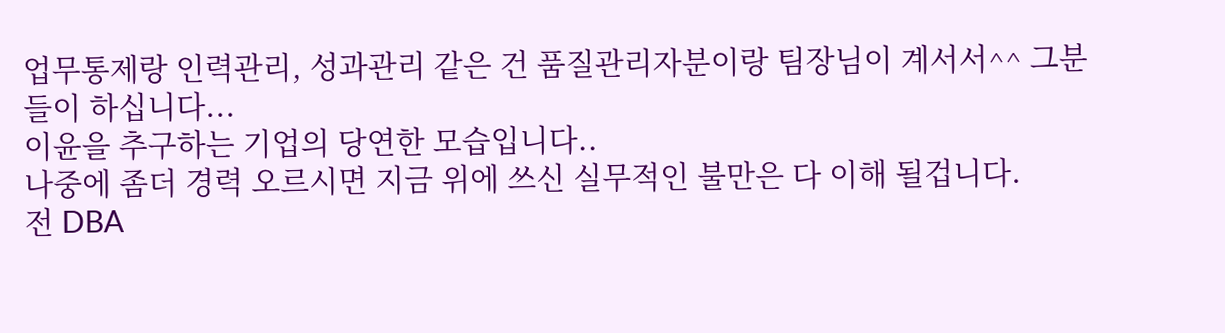업무통제랑 인력관리, 성과관리 같은 건 품질관리자분이랑 팀장님이 계서서^^ 그분들이 하십니다...
이윤을 추구하는 기업의 당연한 모습입니다..
나중에 좀더 경력 오르시면 지금 위에 쓰신 실무적인 불만은 다 이해 될겁니다.
전 DBA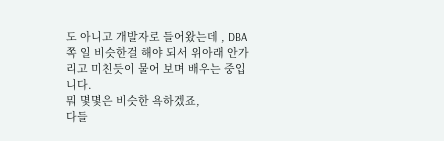도 아니고 개발자로 들어왔는데 , DBA 쪽 일 비슷한걸 해야 되서 위아래 안가리고 미친듯이 물어 보며 배우는 중입니다.
뭐 몇몇은 비슷한 욕하겠죠,
다들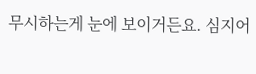무시하는게 눈에 보이거든요. 심지어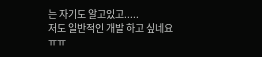는 자기도 알고있고.....
저도 일반적인 개발 하고 싶네요 ㅠㅠ